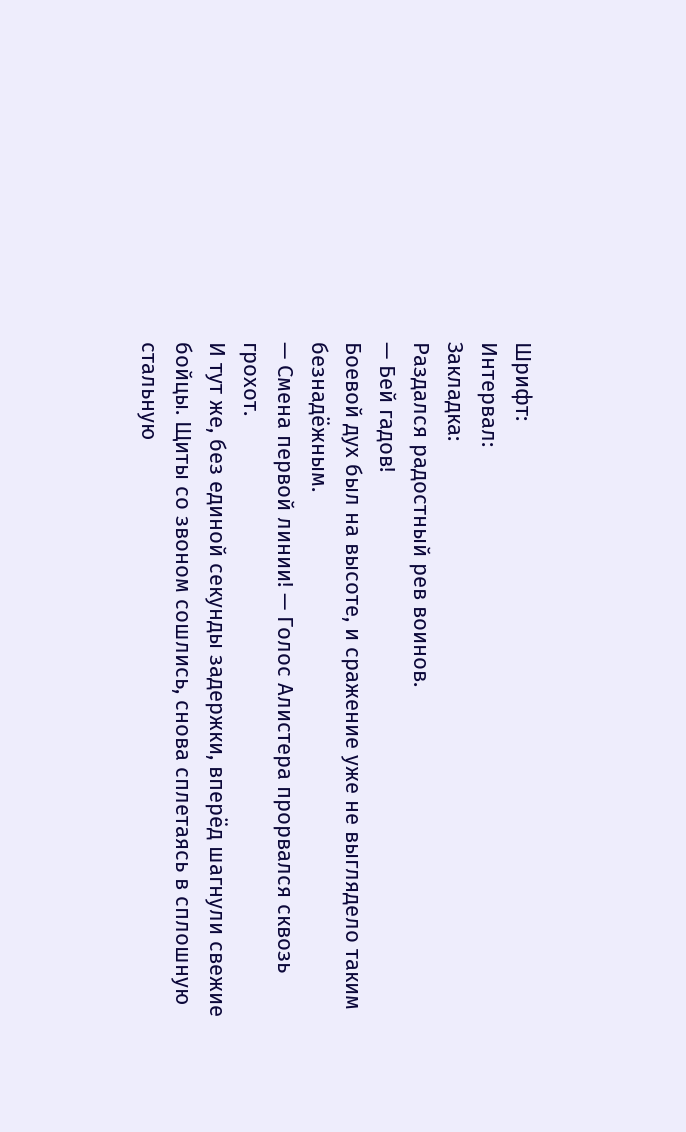Шрифт:
Интервал:
Закладка:
Раздался радостный рев воинов.
— Бей гадов!
Боевой дух был на высоте, и сражение уже не выглядело таким безнадёжным.
— Смена первой линии! — Голос Алистера прорвался сквозь грохот.
И тут же, без единой секунды задержки, вперёд шагнули свежие бойцы. Щиты со звоном сошлись, снова сплетаясь в сплошную стальную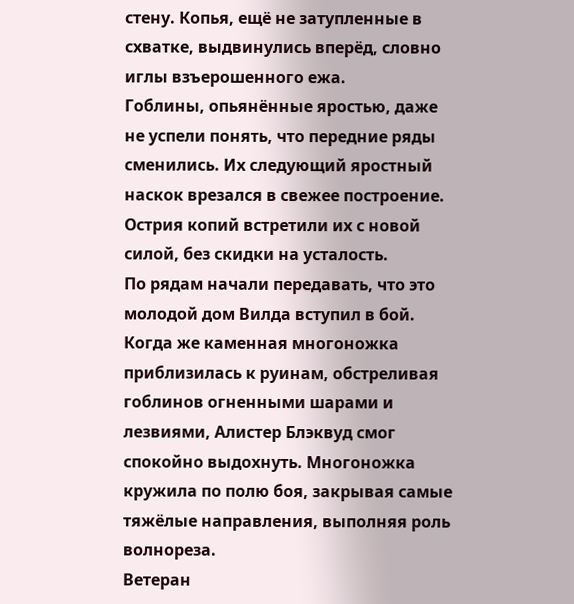стену. Копья, ещё не затупленные в схватке, выдвинулись вперёд, словно иглы взъерошенного ежа.
Гоблины, опьянённые яростью, даже не успели понять, что передние ряды сменились. Их следующий яростный наскок врезался в свежее построение. Острия копий встретили их с новой силой, без скидки на усталость.
По рядам начали передавать, что это молодой дом Вилда вступил в бой. Когда же каменная многоножка приблизилась к руинам, обстреливая гоблинов огненными шарами и лезвиями, Алистер Блэквуд смог спокойно выдохнуть. Многоножка кружила по полю боя, закрывая самые тяжёлые направления, выполняя роль волнореза.
Ветеран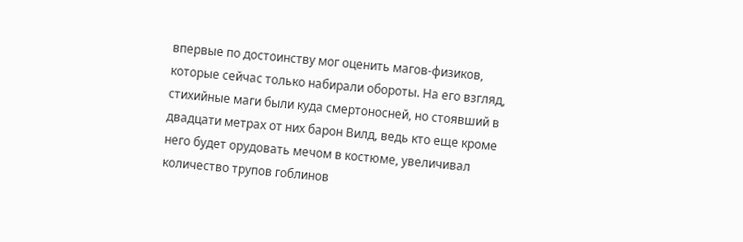впервые по достоинству мог оценить магов-физиков, которые сейчас только набирали обороты. На его взгляд, стихийные маги были куда смертоносней, но стоявший в двадцати метрах от них барон Вилд, ведь кто еще кроме него будет орудовать мечом в костюме, увеличивал количество трупов гоблинов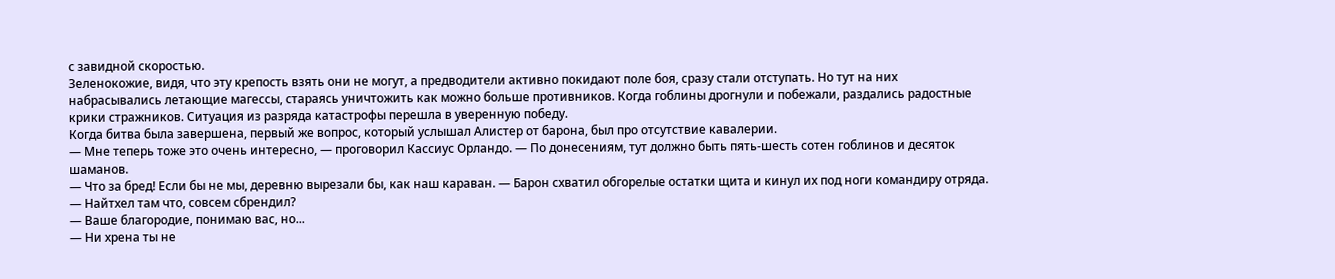с завидной скоростью.
Зеленокожие, видя, что эту крепость взять они не могут, а предводители активно покидают поле боя, сразу стали отступать. Но тут на них набрасывались летающие магессы, стараясь уничтожить как можно больше противников. Когда гоблины дрогнули и побежали, раздались радостные крики стражников. Ситуация из разряда катастрофы перешла в уверенную победу.
Когда битва была завершена, первый же вопрос, который услышал Алистер от барона, был про отсутствие кавалерии.
— Мне теперь тоже это очень интересно, — проговорил Кассиус Орландо. — По донесениям, тут должно быть пять-шесть сотен гоблинов и десяток шаманов.
— Что за бред! Если бы не мы, деревню вырезали бы, как наш караван. — Барон схватил обгорелые остатки щита и кинул их под ноги командиру отряда. — Найтхел там что, совсем сбрендил?
— Ваше благородие, понимаю вас, но...
— Ни хрена ты не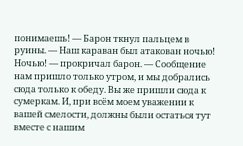понимаешь! — Барон ткнул пальцем в руины. — Наш караван был атакован ночью! Ночью! — прокричал барон. — Сообщение нам пришло только утром, и мы добрались сюда только к обеду. Вы же пришли сюда к сумеркам. И, при всём моем уважении к вашей смелости, должны были остаться тут вместе с нашим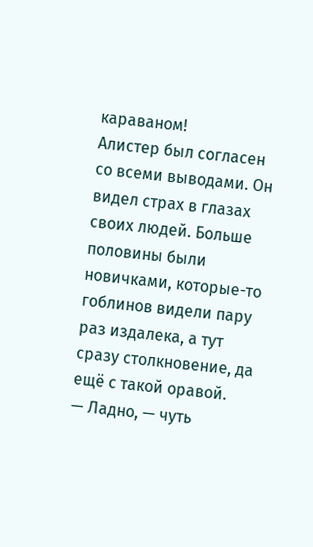караваном!
Алистер был согласен со всеми выводами. Он видел страх в глазах своих людей. Больше половины были новичками, которые-то гоблинов видели пару раз издалека, а тут сразу столкновение, да ещё с такой оравой.
— Ладно, — чуть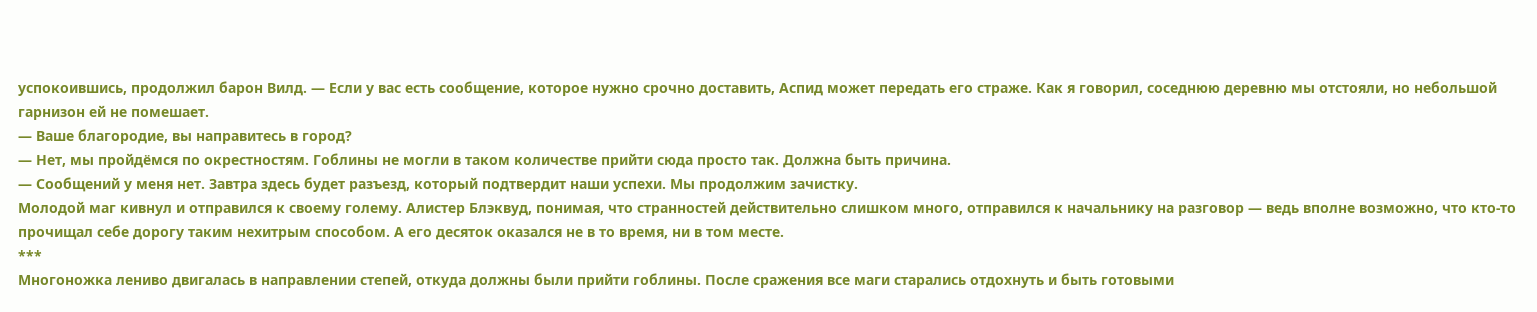успокоившись, продолжил барон Вилд. — Если у вас есть сообщение, которое нужно срочно доставить, Аспид может передать его страже. Как я говорил, соседнюю деревню мы отстояли, но небольшой гарнизон ей не помешает.
— Ваше благородие, вы направитесь в город?
— Нет, мы пройдёмся по окрестностям. Гоблины не могли в таком количестве прийти сюда просто так. Должна быть причина.
— Сообщений у меня нет. Завтра здесь будет разъезд, который подтвердит наши успехи. Мы продолжим зачистку.
Молодой маг кивнул и отправился к своему голему. Алистер Блэквуд, понимая, что странностей действительно слишком много, отправился к начальнику на разговор — ведь вполне возможно, что кто-то прочищал себе дорогу таким нехитрым способом. А его десяток оказался не в то время, ни в том месте.
***
Многоножка лениво двигалась в направлении степей, откуда должны были прийти гоблины. После сражения все маги старались отдохнуть и быть готовыми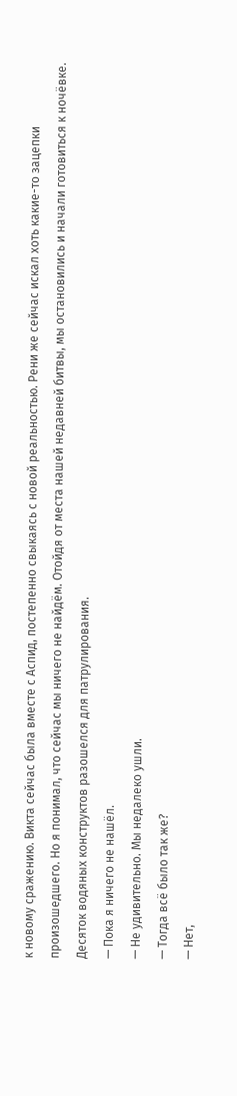к новому сражению. Викта сейчас была вместе с Аспид, постепенно свыкаясь с новой реальностью. Рени же сейчас искал хоть какие-то зацепки произошедшего. Но я понимал, что сейчас мы ничего не найдём. Отойдя от места нашей недавней битвы, мы остановились и начали готовиться к ночёвке. Десяток водяных конструктов разошелся для патрулирования.
— Пока я ничего не нашёл.
— Не удивительно. Мы недалеко ушли.
— Тогда всё было так же?
— Нет,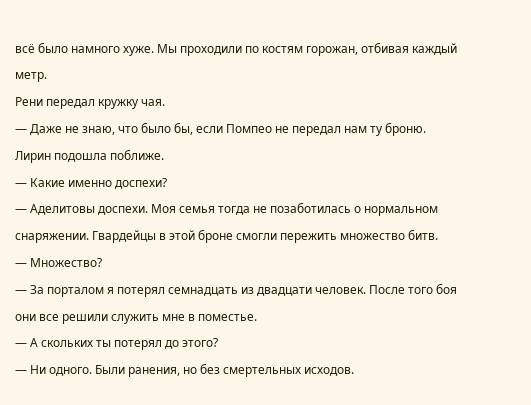всё было намного хуже. Мы проходили по костям горожан, отбивая каждый метр.
Рени передал кружку чая.
— Даже не знаю, что было бы, если Помпео не передал нам ту броню.
Лирин подошла поближе.
— Какие именно доспехи?
— Аделитовы доспехи. Моя семья тогда не позаботилась о нормальном снаряжении. Гвардейцы в этой броне смогли пережить множество битв.
— Множество?
— За порталом я потерял семнадцать из двадцати человек. После того боя они все решили служить мне в поместье.
— А скольких ты потерял до этого?
— Ни одного. Были ранения, но без смертельных исходов.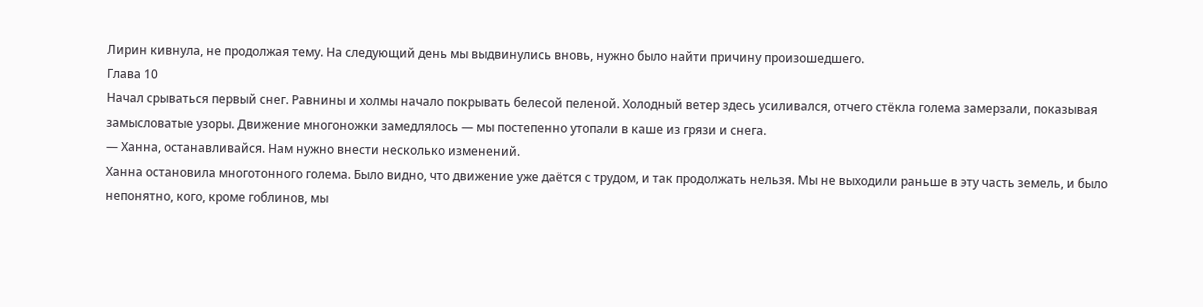Лирин кивнула, не продолжая тему. На следующий день мы выдвинулись вновь, нужно было найти причину произошедшего.
Глава 10
Начал срываться первый снег. Равнины и холмы начало покрывать белесой пеленой. Холодный ветер здесь усиливался, отчего стёкла голема замерзали, показывая замысловатые узоры. Движение многоножки замедлялось — мы постепенно утопали в каше из грязи и снега.
— Ханна, останавливайся. Нам нужно внести несколько изменений.
Ханна остановила многотонного голема. Было видно, что движение уже даётся с трудом, и так продолжать нельзя. Мы не выходили раньше в эту часть земель, и было непонятно, кого, кроме гоблинов, мы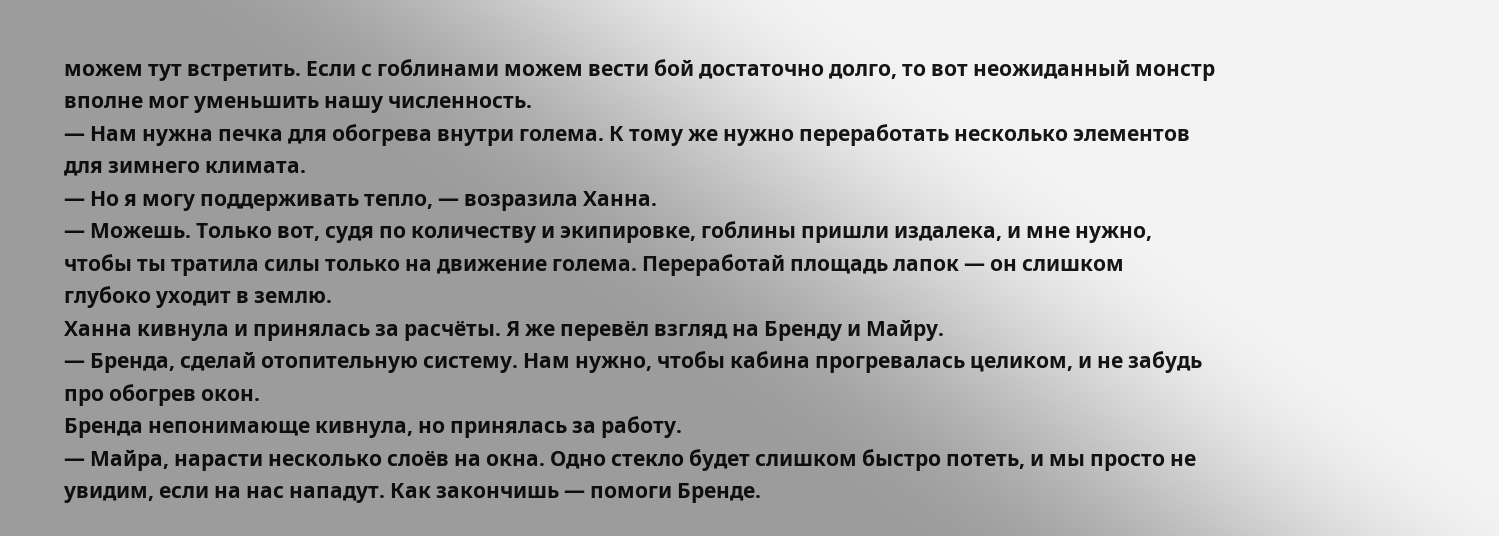можем тут встретить. Если с гоблинами можем вести бой достаточно долго, то вот неожиданный монстр вполне мог уменьшить нашу численность.
— Нам нужна печка для обогрева внутри голема. К тому же нужно переработать несколько элементов для зимнего климата.
— Но я могу поддерживать тепло, — возразила Ханна.
— Можешь. Только вот, судя по количеству и экипировке, гоблины пришли издалека, и мне нужно, чтобы ты тратила силы только на движение голема. Переработай площадь лапок — он слишком глубоко уходит в землю.
Ханна кивнула и принялась за расчёты. Я же перевёл взгляд на Бренду и Майру.
— Бренда, сделай отопительную систему. Нам нужно, чтобы кабина прогревалась целиком, и не забудь про обогрев окон.
Бренда непонимающе кивнула, но принялась за работу.
— Майра, нарасти несколько слоёв на окна. Одно стекло будет слишком быстро потеть, и мы просто не увидим, если на нас нападут. Как закончишь — помоги Бренде.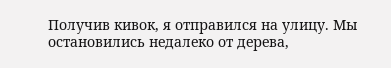Получив кивок, я отправился на улицу. Мы остановились недалеко от дерева,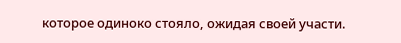которое одиноко стояло, ожидая своей участи.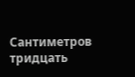Сантиметров тридцать